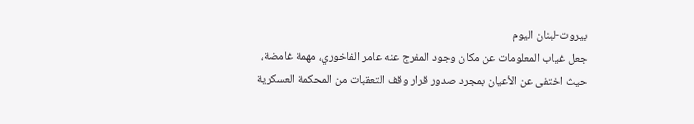بيروت-لبنان اليوم
جعل غياب المعلومات عن مكان وجود المفرج عنه عامر الفاخوري، مهمة غامضة، حيث اختفى عن الأعيان بمجرد صدور قرار وقف التعقبات من المحكمة العسكرية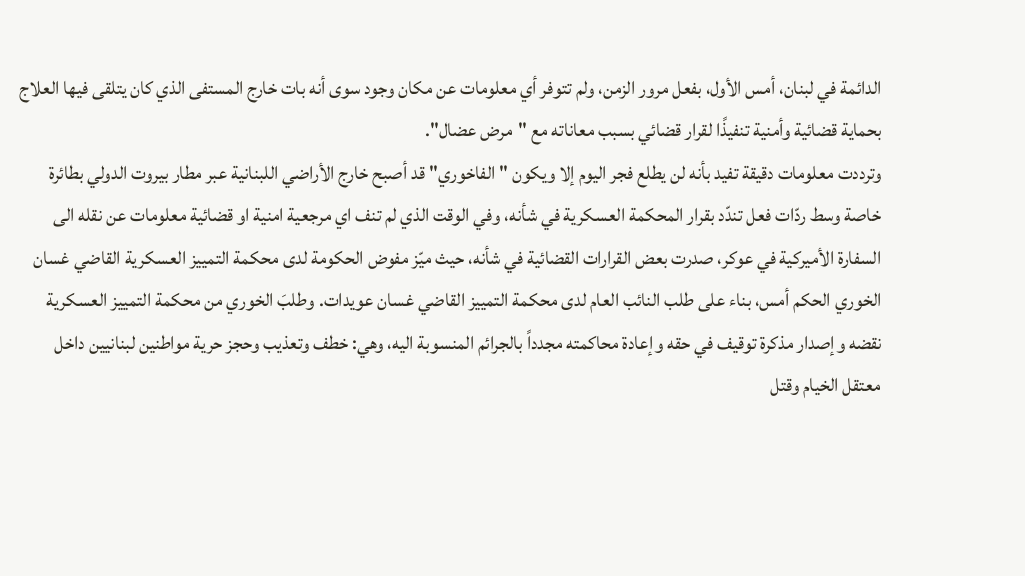الدائمة في لبنان، أمس الأول، بفعل مرور الزمن، ولم تتوفر أي معلومات عن مكان وجود سوى أنه بات خارج المستفى الذي كان يتلقى فيها العلاج بحماية قضائية وأمنية تنفيذًا لقرار قضائي بسبب معاناته مع "مرض عضال".
وترددت معلومات دقيقة تفيد بأنه لن يطلع فجر اليوم إلا ويكون "الفاخوري" قد أصبح خارج الأراضي اللبنانية عبر مطار بيروت الدولي بطائرة خاصة وسط ردّات فعل تندّد بقرار المحكمة العسكرية في شأنه، وفي الوقت الذي لم تنف اي مرجعية امنية او قضائية معلومات عن نقله الى السفارة الأميركية في عوكر، صدرت بعض القرارات القضائية في شأنه، حيث ميّز مفوض الحكومة لدى محكمة التمييز العسكرية القاضي غسان الخوري الحكم أمس، بناء على طلب النائب العام لدى محكمة التمييز القاضي غسان عويدات. وطلبَ الخوري من محكمة التمييز العسكرية نقضه وإصدار مذكرة توقيف في حقه وإعادة محاكمته مجدداً بالجرائم المنسوبة اليه، وهي: خطف وتعذيب وحجز حرية مواطنين لبنانيين داخل معتقل الخيام وقتل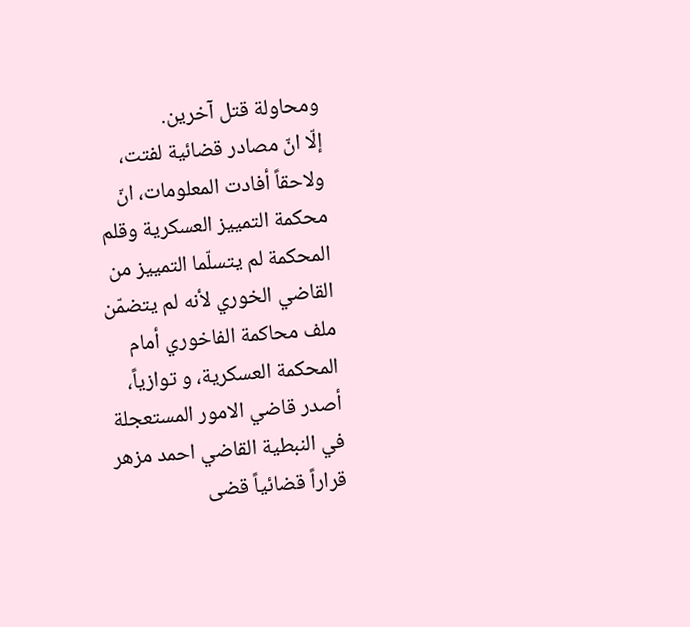ومحاولة قتل آخرين.
إلّا انّ مصادر قضائية لفتت، ولاحقاً أفادت المعلومات، انّ محكمة التمييز العسكرية وقلم المحكمة لم يتسلّما التمييز من القاضي الخوري لأنه لم يتضمّن ملف محاكمة الفاخوري أمام المحكمة العسكرية، و توازياً، أصدر قاضي الامور المستعجلة في النبطية القاضي احمد مزهر قراراً قضائياً قضى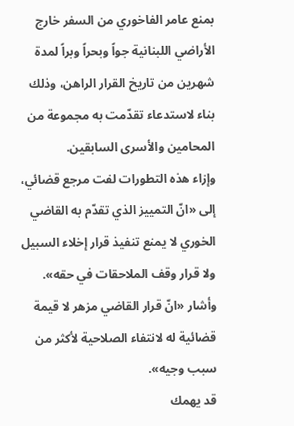بمنع عامر الفاخوري من السفر خارج الأراضي اللبنانية جواً وبحراً وبراً لمدة شهرين من تاريخ القرار الراهن، وذلك بناء لاستدعاء تقدّمت به مجموعة من المحامين والأسرى السابقين.
وإزاء هذه التطورات لفت مرجع قضائي، إلى «انّ التمييز الذي تقدّم به القاضي الخوري لا يمنع تنفيذ قرار إخلاء السبيل ولا قرار وقف الملاحقات في حقه». وأشار «انّ قرار القاضي مزهر لا قيمة قضائية له لانتفاء الصلاحية لأكثر من سبب وجيه».
قد يهمك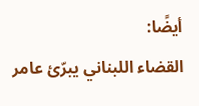أيضًا:
القضاء اللبناني يبرّئ عامر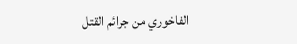الفاخوري من جرائم القتل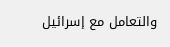والتعامل مع إسرائيل